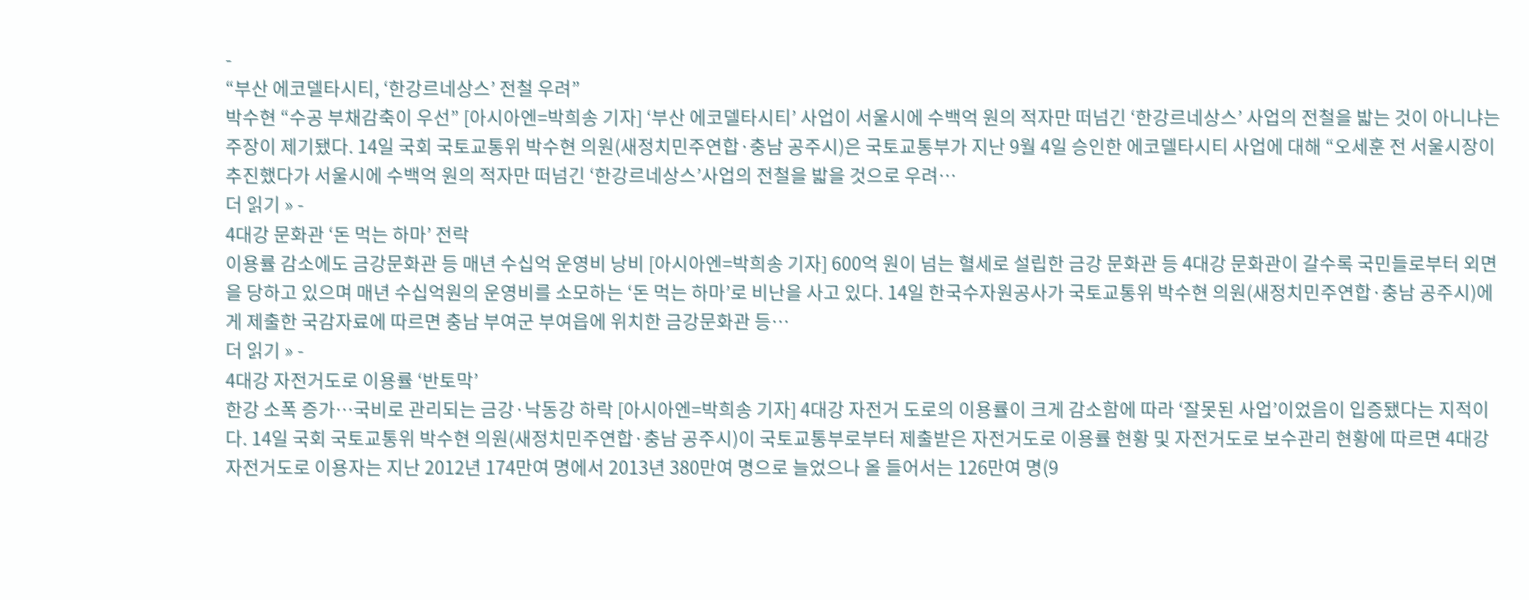-
“부산 에코델타시티, ‘한강르네상스’ 전철 우려”
박수현 “수공 부채감축이 우선” [아시아엔=박희송 기자] ‘부산 에코델타시티’ 사업이 서울시에 수백억 원의 적자만 떠넘긴 ‘한강르네상스’ 사업의 전철을 밟는 것이 아니냐는 주장이 제기됐다. 14일 국회 국토교통위 박수현 의원(새정치민주연합·충남 공주시)은 국토교통부가 지난 9월 4일 승인한 에코델타시티 사업에 대해 “오세훈 전 서울시장이 추진했다가 서울시에 수백억 원의 적자만 떠넘긴 ‘한강르네상스’사업의 전철을 밟을 것으로 우려…
더 읽기 » -
4대강 문화관 ‘돈 먹는 하마’ 전락
이용률 감소에도 금강문화관 등 매년 수십억 운영비 낭비 [아시아엔=박희송 기자] 600억 원이 넘는 혈세로 설립한 금강 문화관 등 4대강 문화관이 갈수록 국민들로부터 외면을 당하고 있으며 매년 수십억원의 운영비를 소모하는 ‘돈 먹는 하마’로 비난을 사고 있다. 14일 한국수자원공사가 국토교통위 박수현 의원(새정치민주연합·충남 공주시)에게 제출한 국감자료에 따르면 충남 부여군 부여읍에 위치한 금강문화관 등…
더 읽기 » -
4대강 자전거도로 이용률 ‘반토막’
한강 소폭 증가…국비로 관리되는 금강·낙동강 하락 [아시아엔=박희송 기자] 4대강 자전거 도로의 이용률이 크게 감소함에 따라 ‘잘못된 사업’이었음이 입증됐다는 지적이다. 14일 국회 국토교통위 박수현 의원(새정치민주연합·충남 공주시)이 국토교통부로부터 제출받은 자전거도로 이용률 현황 및 자전거도로 보수관리 현황에 따르면 4대강 자전거도로 이용자는 지난 2012년 174만여 명에서 2013년 380만여 명으로 늘었으나 올 들어서는 126만여 명(9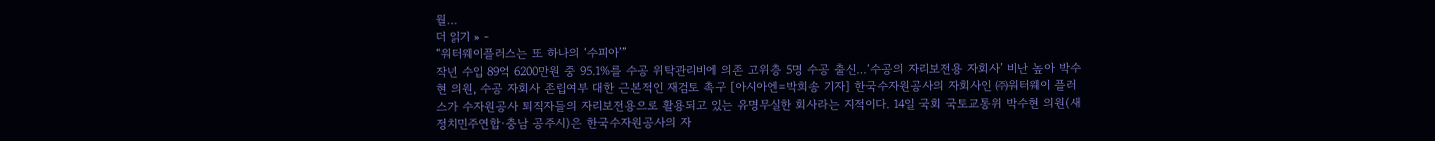월…
더 읽기 » -
“워터웨이플러스는 또 하나의 ‘수피아’”
작년 수입 89억 6200만원 중 95.1%를 수공 위탁관리비에 의존 고위층 5명 수공 출신…‘수공의 자리보전용 자회사’ 비난 높아 박수현 의원, 수공 자회사 존립여부 대한 근본적인 재검토 촉구 [아시아엔=박희송 기자] 한국수자원공사의 자회사인 ㈜워터웨이 플러스가 수자원공사 퇴직자들의 자리보전용으로 활용되고 있는 유명무실한 회사라는 지적이다. 14일 국회 국토교통위 박수현 의원(새정치민주연합·충남 공주시)은 한국수자원공사의 자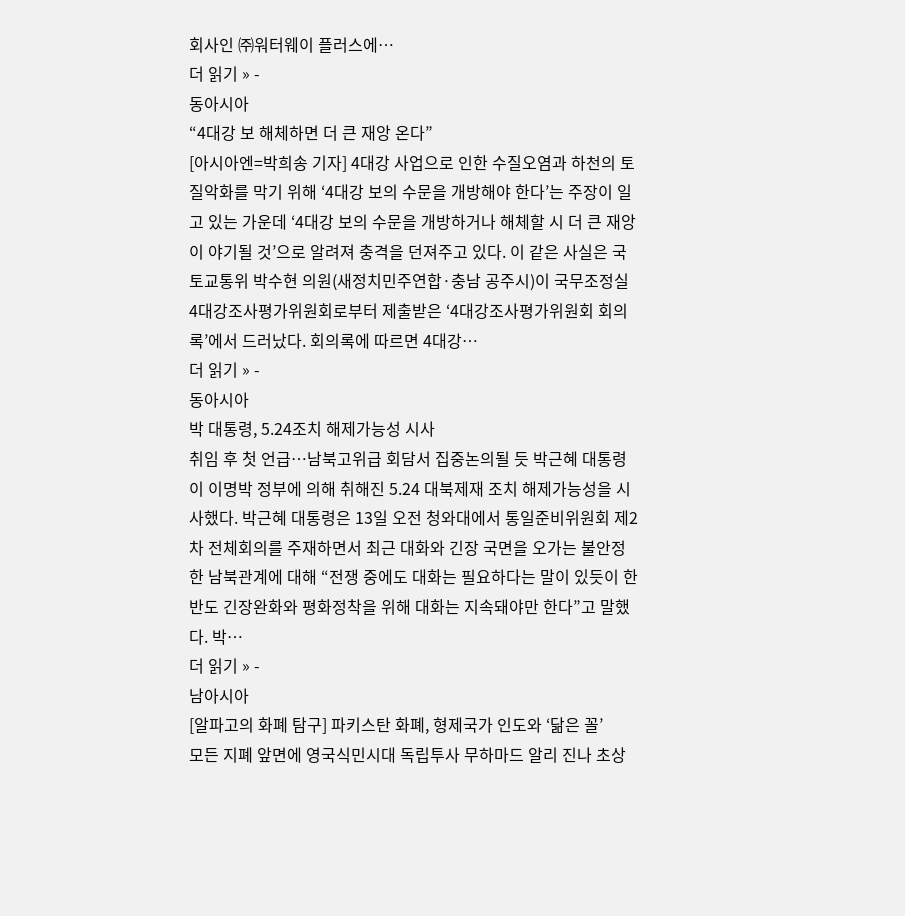회사인 ㈜워터웨이 플러스에…
더 읽기 » -
동아시아
“4대강 보 해체하면 더 큰 재앙 온다”
[아시아엔=박희송 기자] 4대강 사업으로 인한 수질오염과 하천의 토질악화를 막기 위해 ‘4대강 보의 수문을 개방해야 한다’는 주장이 일고 있는 가운데 ‘4대강 보의 수문을 개방하거나 해체할 시 더 큰 재앙이 야기될 것’으로 알려져 충격을 던져주고 있다. 이 같은 사실은 국토교통위 박수현 의원(새정치민주연합·충남 공주시)이 국무조정실 4대강조사평가위원회로부터 제출받은 ‘4대강조사평가위원회 회의록’에서 드러났다. 회의록에 따르면 4대강…
더 읽기 » -
동아시아
박 대통령, 5.24조치 해제가능성 시사
취임 후 첫 언급…남북고위급 회담서 집중논의될 듯 박근혜 대통령이 이명박 정부에 의해 취해진 5.24 대북제재 조치 해제가능성을 시사했다. 박근혜 대통령은 13일 오전 청와대에서 통일준비위원회 제2차 전체회의를 주재하면서 최근 대화와 긴장 국면을 오가는 불안정한 남북관계에 대해 “전쟁 중에도 대화는 필요하다는 말이 있듯이 한반도 긴장완화와 평화정착을 위해 대화는 지속돼야만 한다”고 말했다. 박…
더 읽기 » -
남아시아
[알파고의 화폐 탐구] 파키스탄 화폐, 형제국가 인도와 ‘닮은 꼴’
모든 지폐 앞면에 영국식민시대 독립투사 무하마드 알리 진나 초상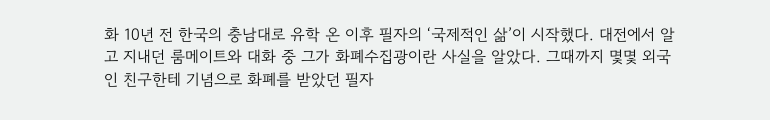화 10년 전 한국의 충남대로 유학 온 이후 필자의 ‘국제적인 삶’이 시작했다. 대전에서 알고 지내던 룸메이트와 대화 중 그가 화폐수집광이란 사실을 알았다. 그때까지 몇몇 외국인 친구한테 기념으로 화폐를 받았던 필자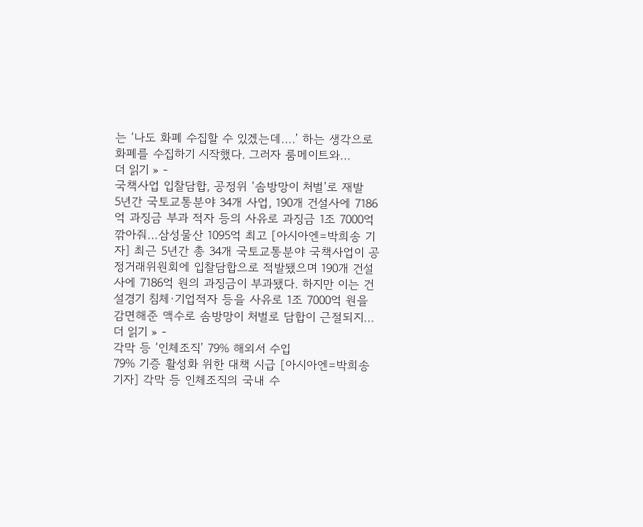는 ‘나도 화폐 수집할 수 있겠는데….’ 하는 생각으로 화폐를 수집하기 시작했다. 그러자 룸메이트와…
더 읽기 » -
국책사업 입찰담합, 공정위 ‘솜방망이 처벌’로 재발
5년간 국토교통분야 34개 사업, 190개 건설사에 7186억 과징금 부과 적자 등의 사유로 과징금 1조 7000억 깎아줘…삼성물산 1095억 최고 [아시아엔=박희송 기자] 최근 5년간 총 34개 국토교통분야 국책사업이 공정거래위원회에 입찰담합으로 적발됐으며 190개 건설사에 7186억 원의 과징금이 부과됐다. 하지만 이는 건설경기 침체·기업적자 등을 사유로 1조 7000억 원을 감면해준 액수로 솜방망이 처벌로 담합이 근절되지…
더 읽기 » -
각막 등 ‘인체조직’ 79% 해외서 수입
79% 기증 활성화 위한 대책 시급 [아시아엔=박희송 기자] 각막 등 인체조직의 국내 수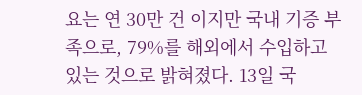요는 연 30만 건 이지만 국내 기증 부족으로, 79%를 해외에서 수입하고 있는 것으로 밝혀졌다. 13일 국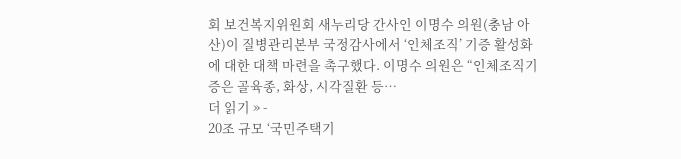회 보건복지위원회 새누리당 간사인 이명수 의원(충남 아산)이 질병관리본부 국정감사에서 ‘인체조직’ 기증 활성화에 대한 대책 마련을 촉구했다. 이명수 의원은 “인체조직기증은 골육종, 화상, 시각질환 등…
더 읽기 » -
20조 규모 ‘국민주택기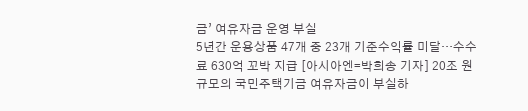금’ 여유자금 운영 부실
5년간 운용상품 47개 중 23개 기준수익률 미달…수수료 630억 꼬박 지급 [아시아엔=박희송 기자] 20조 원 규모의 국민주택기금 여유자금이 부실하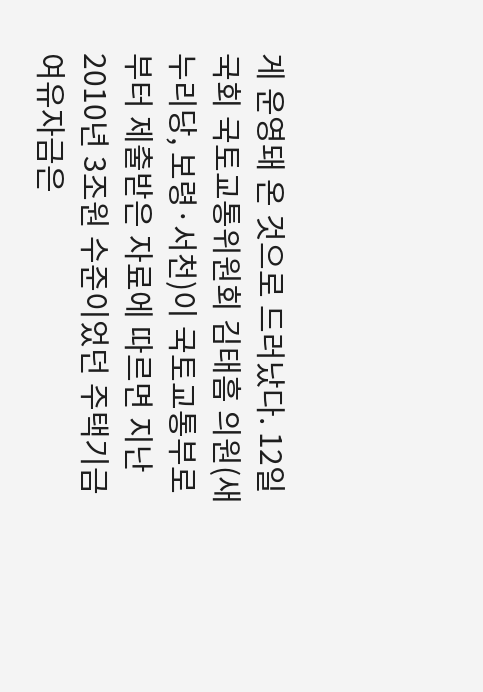게 운영돼 온 것으로 드러났다. 12일 국회 국토교통위원회 김태흠 의원(새누리당, 보령·서천)이 국토교통부로부터 제출받은 자료에 따르면 지난 2010년 3조원 수준이었던 주택기금 여유자금은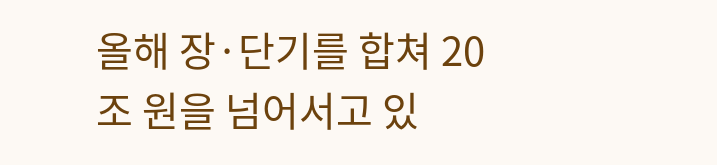올해 장·단기를 합쳐 20조 원을 넘어서고 있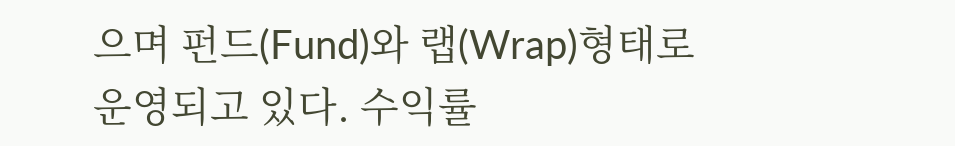으며 펀드(Fund)와 랩(Wrap)형태로 운영되고 있다. 수익률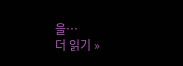을…
더 읽기 »